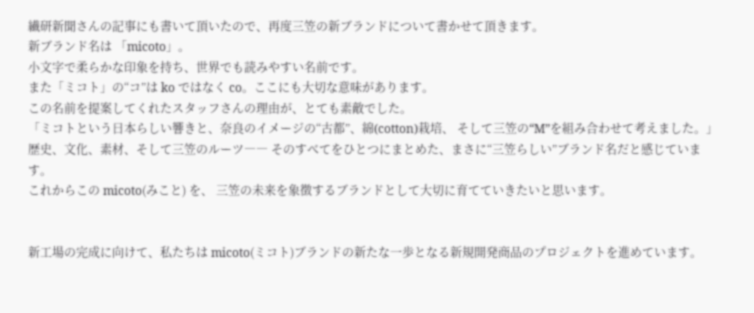繊研新聞さんの記事にも書いて頂いたので、再度三笠の新ブランドについて書かせて頂きます。
新ブランド名は 「micoto」。
小文字で柔らかな印象を持ち、世界でも読みやすい名前です。
また「ミコト」の“コ”は ko ではなく co。ここにも大切な意味があります。
この名前を提案してくれたスタッフさんの理由が、とても素敵でした。
「ミコトという日本らしい響きと、奈良のイメージの“古都”、綿(cotton)栽培、 そして三笠の“M”を組み合わせて考えました。」
歴史、文化、素材、そして三笠のルーツ―― そのすべてをひとつにまとめた、まさに“三笠らしい”ブランド名だと感じています。
これからこの micoto(みこと) を、 三笠の未来を象徴するブランドとして大切に育てていきたいと思います。


新工場の完成に向けて、私たちは micoto(ミコト)ブランドの新たな一歩となる新規開発商品のプロジェクトを進めています。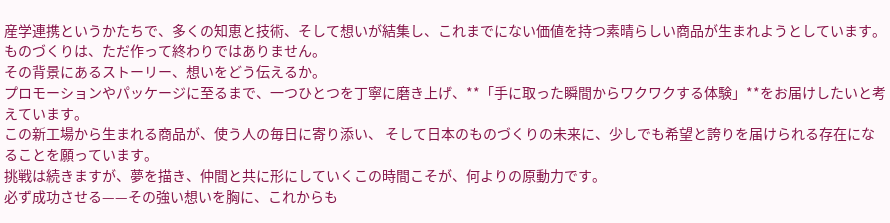産学連携というかたちで、多くの知恵と技術、そして想いが結集し、これまでにない価値を持つ素晴らしい商品が生まれようとしています。
ものづくりは、ただ作って終わりではありません。
その背景にあるストーリー、想いをどう伝えるか。
プロモーションやパッケージに至るまで、一つひとつを丁寧に磨き上げ、**「手に取った瞬間からワクワクする体験」**をお届けしたいと考えています。
この新工場から生まれる商品が、使う人の毎日に寄り添い、 そして日本のものづくりの未来に、少しでも希望と誇りを届けられる存在になることを願っています。
挑戦は続きますが、夢を描き、仲間と共に形にしていくこの時間こそが、何よりの原動力です。
必ず成功させる——その強い想いを胸に、これからも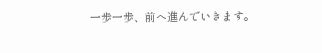一歩一歩、前へ進んでいきます。